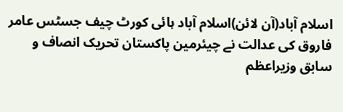اسلام آباد(آن لائن)اسلام آباد ہائی کورٹ چیف جسٹس عامر فاروق کی عدالت نے چیئرمین پاکستان تحریک انصاف و سابق وزیراعظم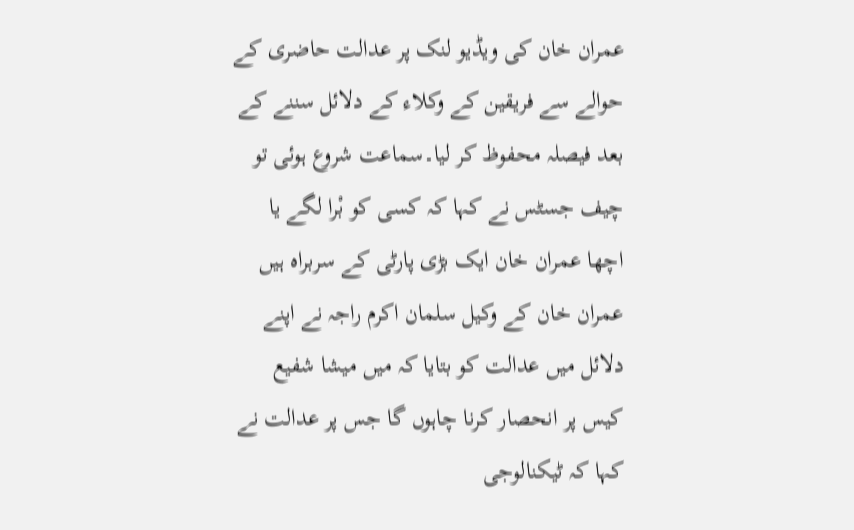عمران خان کی ویڈیو لنک پر عدالت حاضری کے حوالے سے فریقین کے وکلاء کے دلائل سننے کے بعد فیصلہ محفوظ کر لیا۔سماعت شروع ہوئی تو چیف جسٹس نے کہا کہ کسی کو بْرا لگے یا اچھا عمران خان ایک بڑی پارٹی کے سربراہ ہیں عمران خان کے وکیل سلمان اکرم راجہ نے اپنے دلائل میں عدالت کو بتایا کہ میں میشا شفیع کیس پر انحصار کرنا چاہوں گا جس پر عدالت نے کہا کہ ٹیکنالوجی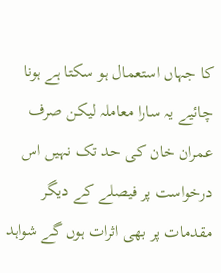کا جہاں استعمال ہو سکتا ہے ہونا چائیے یہ سارا معاملہ لیکن صرف عمران خان کی حد تک نہیں اس درخواست پر فیصلے کے دیگر مقدمات پر بھی اثرات ہوں گے شواہد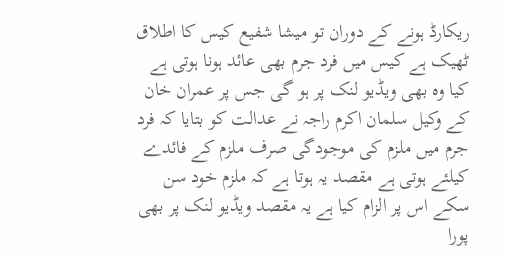ریکارڈ ہونے کے دوران تو میشا شفیع کیس کا اطلاق ٹھیک ہے کیس میں فرد جرم بھی عائد ہونا ہوتی ہے کیا وہ بھی ویڈیو لنک پر ہو گی جس پر عمران خان کے وکیل سلمان اکرم راجہ نے عدالت کو بتایا کہ فرد جرم میں ملزم کی موجودگی صرف ملزم کے فائدے کیلئے ہوتی ہے مقصد یہ ہوتا ہے کہ ملزم خود سن سکے اس پر الزام کیا ہے یہ مقصد ویڈیو لنک پر بھی پورا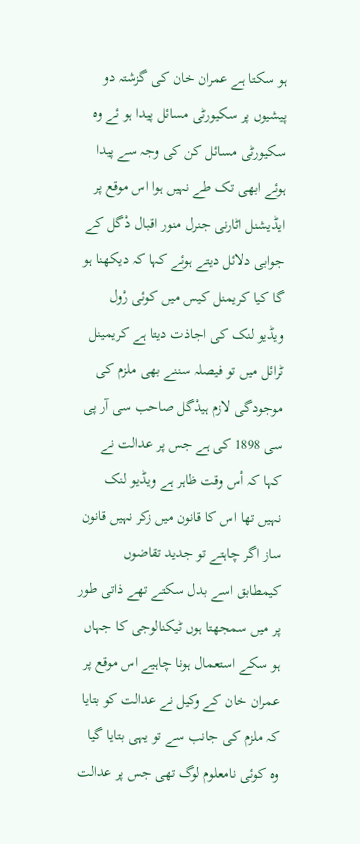ہو سکتا ہے عمران خان کی گزشتہ دو پیشیوں پر سکیورٹی مسائل پیدا ہو ئے وہ سکیورٹی مسائل کن کی وجہ سے پیدا ہوئے ابھی تک طے نہیں ہوا اس موقع پر ایڈیشنل اٹارنی جنرل منور اقبال دْگل کے جوابی دلائل دیتے ہوئے کہا کہ دیکھنا ہو گا کیا کریمنل کیس میں کوئی رْول ویڈیو لنک کی اجاذت دیتا ہے کریمینل ٹرائل میں تو فیصلہ سننے بھی ملزم کی موجودگی لازم ہیدْگل صاحب سی آر پی سی 1898 کی ہے جس پر عدالت نے کہا کہ اْس وقت ظاہر ہے ویڈیو لنک نہیں تھا اس کا قانون میں زکر نہیں قانون ساز اگر چاہتے تو جدید تقاضوں کیمطابق اسے بدل سکتے تھے ذاتی طور پر میں سمجھتا ہوں ٹیکنالوجی کا جہاں ہو سکے استعمال ہونا چاہیے اس موقع پر عمران خان کے وکیل نے عدالت کو بتایا کہ ملزم کی جانب سے تو یہی بتایا گیا وہ کوئی نامعلوم لوگ تھی جس پر عدالت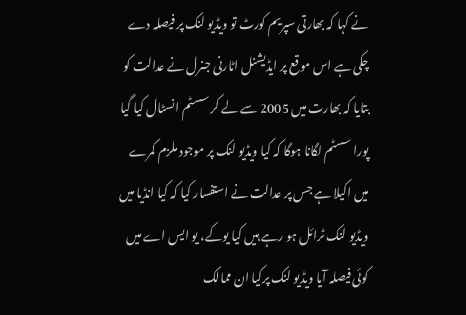نے کہا کہ بھارتی سپریم کورٹ تو ویڈیو لنک پر فیصلہ دے چکی ہے اس موقع پر ایڈیشنل اٹارنی جنرل نے عدالت کو بتایا کہ بھارت میں 2005 سے لے کر سسٹم انسٹال کیا گیا پورا سسٹم لگانا ہوگا کہ کیا ویڈیو لنک پر موجود ملزم کمرے میں اکیلا ہے جس پر عدالت نے استفسار کیا کہ کیا انڈیا میں ویڈیو لنک ٹرائل ہو رہے ہیں کیا یوکے، یو ایس اے میں کوئی فیصلہ آیا ویڈیو لنک پرکیا ان ممالک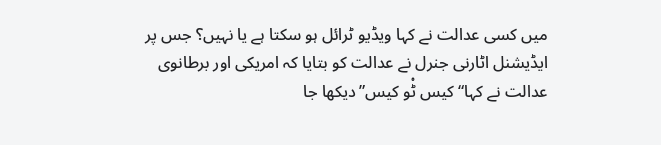میں کسی عدالت نے کہا ویڈیو ٹرائل ہو سکتا ہے یا نہیں؟ جس پر ایڈیشنل اٹارنی جنرل نے عدالت کو بتایا کہ امریکی اور برطانوی عدالت نے کہا“کیس ٹْو کیس”دیکھا جا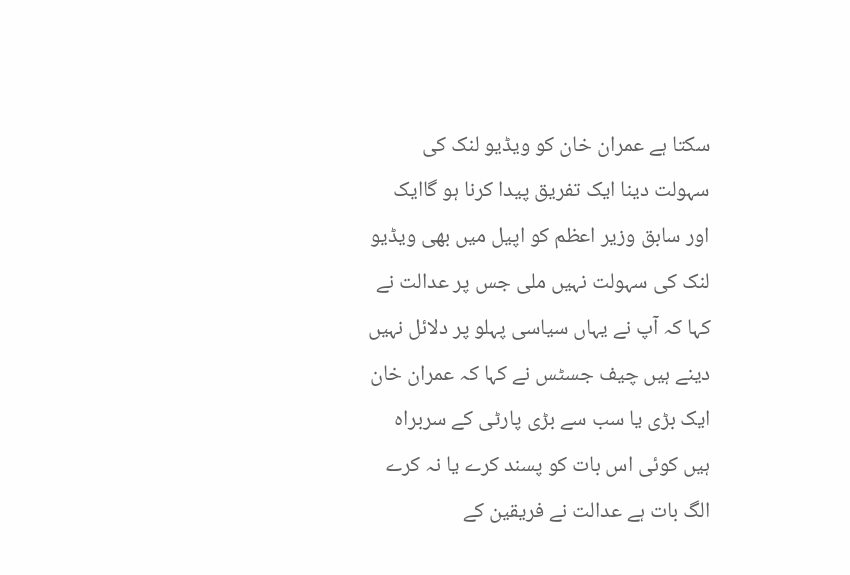سکتا ہے عمران خان کو ویڈیو لنک کی سہولت دینا ایک تفریق پیدا کرنا ہو گاایک اور سابق وزیر اعظم کو اپیل میں بھی ویڈیو لنک کی سہولت نہیں ملی جس پر عدالت نے کہا کہ آپ نے یہاں سیاسی پہلو پر دلائل نہیں دینے ہیں چیف جسٹس نے کہا کہ عمران خان ایک بڑی یا سب سے بڑی پارٹی کے سربراہ ہیں کوئی اس بات کو پسند کرے یا نہ کرے الگ بات ہے عدالت نے فریقین کے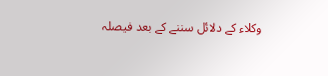وکلاء کے دلائل سننے کے بعد فیصلہ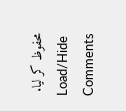محفوظ کر لیا.
Load/Hide Comments